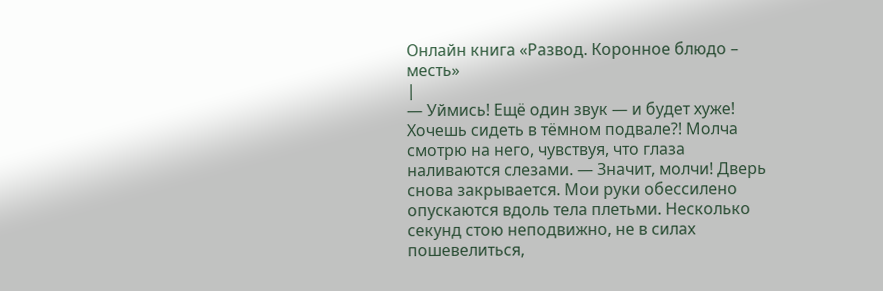Онлайн книга «Развод. Коронное блюдо – месть»
|
— Уймись! Ещё один звук — и будет хуже! Хочешь сидеть в тёмном подвале?! Молча смотрю на него, чувствуя, что глаза наливаются слезами. — Значит, молчи! Дверь снова закрывается. Мои руки обессилено опускаются вдоль тела плетьми. Несколько секунд стою неподвижно, не в силах пошевелиться,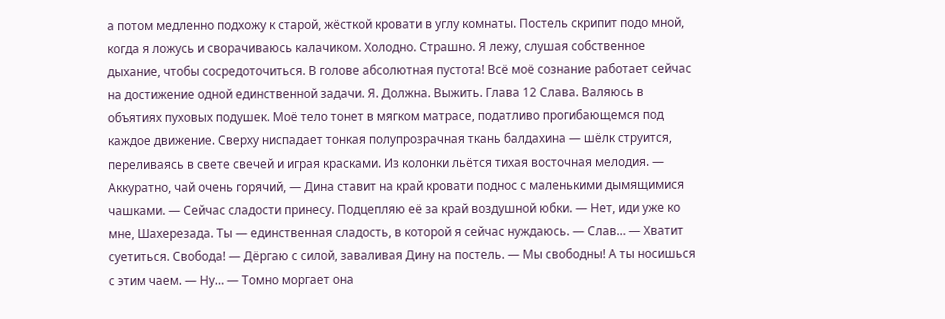а потом медленно подхожу к старой, жёсткой кровати в углу комнаты. Постель скрипит подо мной, когда я ложусь и сворачиваюсь калачиком. Холодно. Страшно. Я лежу, слушая собственное дыхание, чтобы сосредоточиться. В голове абсолютная пустота! Всё моё сознание работает сейчас на достижение одной единственной задачи. Я. Должна. Выжить. Глава 12 Слава. Валяюсь в объятиях пуховых подушек. Моё тело тонет в мягком матрасе, податливо прогибающемся под каждое движение. Сверху ниспадает тонкая полупрозрачная ткань балдахина — шёлк струится, переливаясь в свете свечей и играя красками. Из колонки льётся тихая восточная мелодия. — Аккуратно, чай очень горячий, — Дина ставит на край кровати поднос с маленькими дымящимися чашками. — Сейчас сладости принесу. Подцепляю её за край воздушной юбки. — Нет, иди уже ко мне, Шахерезада. Ты — единственная сладость, в которой я сейчас нуждаюсь. — Слав… — Хватит суетиться. Свобода! — Дёргаю с силой, заваливая Дину на постель. — Мы свободны! А ты носишься с этим чаем. — Ну… — Томно моргает она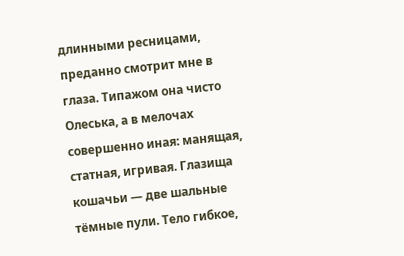длинными ресницами, преданно смотрит мне в глаза. Типажом она чисто Олеська, а в мелочах совершенно иная: манящая, статная, игривая. Глазища кошачьи — две шальные тёмные пули. Тело гибкое,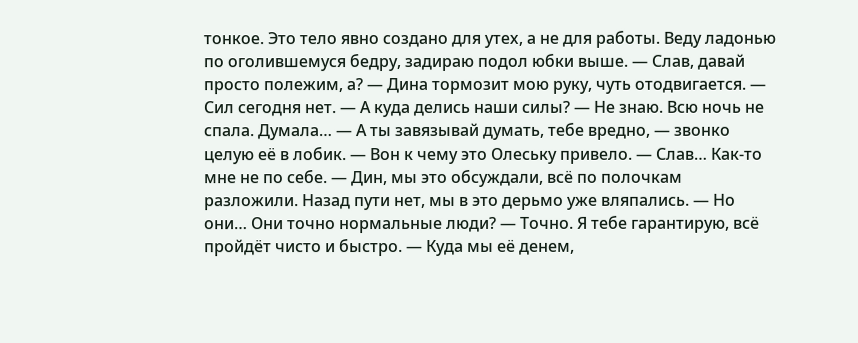тонкое. Это тело явно создано для утех, а не для работы. Веду ладонью по оголившемуся бедру, задираю подол юбки выше. — Слав, давай просто полежим, а? — Дина тормозит мою руку, чуть отодвигается. — Сил сегодня нет. — А куда делись наши силы? — Не знаю. Всю ночь не спала. Думала… — А ты завязывай думать, тебе вредно, — звонко целую её в лобик. — Вон к чему это Олеську привело. — Слав… Как-то мне не по себе. — Дин, мы это обсуждали, всё по полочкам разложили. Назад пути нет, мы в это дерьмо уже вляпались. — Но они… Они точно нормальные люди? — Точно. Я тебе гарантирую, всё пройдёт чисто и быстро. — Куда мы её денем,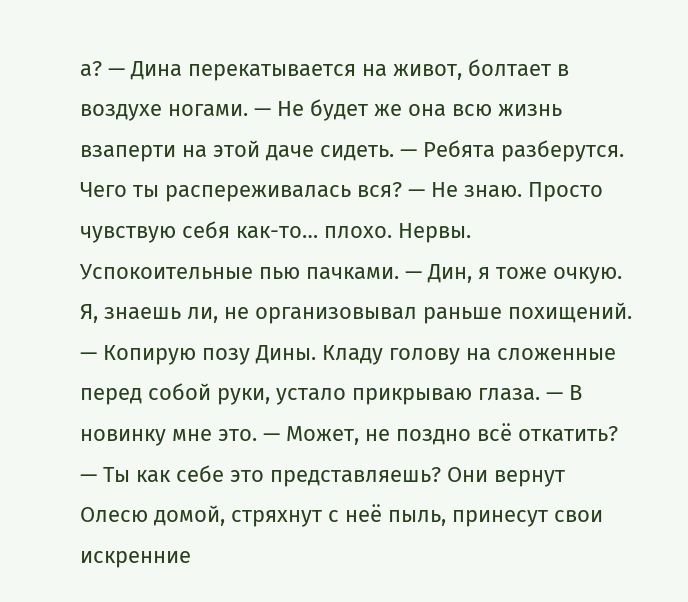а? — Дина перекатывается на живот, болтает в воздухе ногами. — Не будет же она всю жизнь взаперти на этой даче сидеть. — Ребята разберутся. Чего ты распереживалась вся? — Не знаю. Просто чувствую себя как-то… плохо. Нервы. Успокоительные пью пачками. — Дин, я тоже очкую. Я, знаешь ли, не организовывал раньше похищений. — Копирую позу Дины. Кладу голову на сложенные перед собой руки, устало прикрываю глаза. — В новинку мне это. — Может, не поздно всё откатить? — Ты как себе это представляешь? Они вернут Олесю домой, стряхнут с неё пыль, принесут свои искренние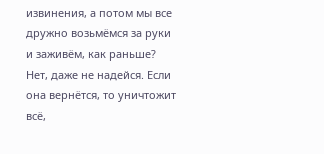извинения, а потом мы все дружно возьмёмся за руки и заживём, как раньше? Нет, даже не надейся. Если она вернётся, то уничтожит всё,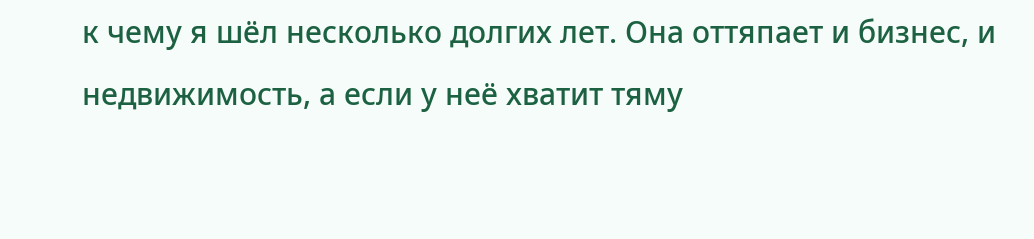к чему я шёл несколько долгих лет. Она оттяпает и бизнес, и недвижимость, а если у неё хватит тяму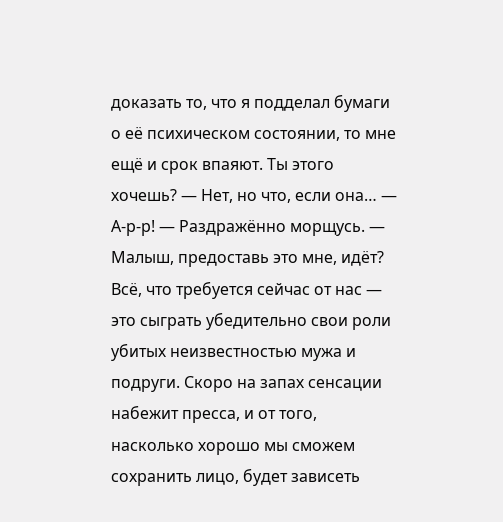доказать то, что я подделал бумаги о её психическом состоянии, то мне ещё и срок впаяют. Ты этого хочешь? — Нет, но что, если она… — А-р-р! — Раздражённо морщусь. — Малыш, предоставь это мне, идёт? Всё, что требуется сейчас от нас — это сыграть убедительно свои роли убитых неизвестностью мужа и подруги. Скоро на запах сенсации набежит пресса, и от того, насколько хорошо мы сможем сохранить лицо, будет зависеть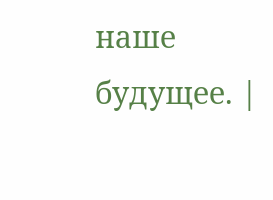наше будущее. |